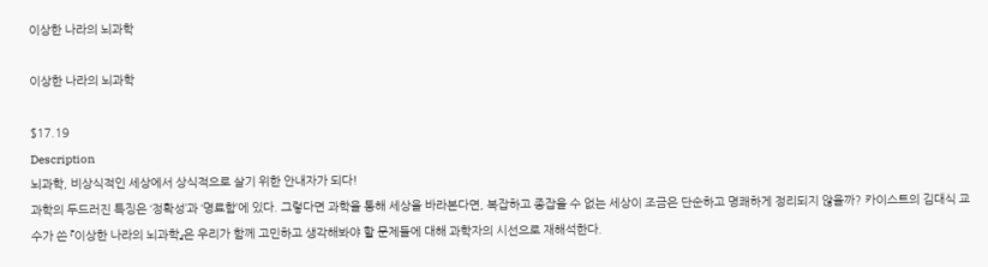이상한 나라의 뇌과학

이상한 나라의 뇌과학

$17.19
Description
뇌과학, 비상식적인 세상에서 상식적으로 살기 위한 안내자가 되다!
과학의 두드러진 특징은 ‘정확성’과 ‘명료함’에 있다. 그렇다면 과학을 통해 세상을 바라본다면, 복잡하고 종잡을 수 없는 세상이 조금은 단순하고 명쾌하게 정리되지 않을까? 카이스트의 김대식 교수가 쓴 『이상한 나라의 뇌과학』은 우리가 함께 고민하고 생각해봐야 할 문제들에 대해 과학자의 시선으로 재해석한다.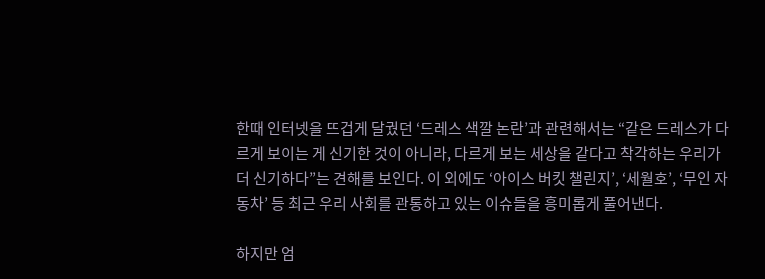한때 인터넷을 뜨겁게 달궜던 ‘드레스 색깔 논란’과 관련해서는 “같은 드레스가 다르게 보이는 게 신기한 것이 아니라, 다르게 보는 세상을 같다고 착각하는 우리가 더 신기하다”는 견해를 보인다. 이 외에도 ‘아이스 버킷 챌린지’, ‘세월호’, ‘무인 자동차’ 등 최근 우리 사회를 관통하고 있는 이슈들을 흥미롭게 풀어낸다.

하지만 엄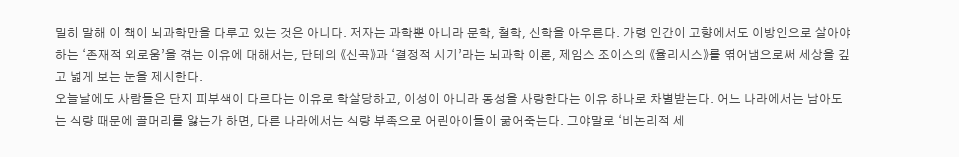밀히 말해 이 책이 뇌과학만을 다루고 있는 것은 아니다. 저자는 과학뿐 아니라 문학, 철학, 신학을 아우른다. 가령 인간이 고향에서도 이방인으로 살아야 하는 ‘존재적 외로움’을 겪는 이유에 대해서는, 단테의 《신곡》과 ‘결정적 시기’라는 뇌과학 이론, 제임스 조이스의 《율리시스》를 엮어냄으로써 세상을 깊고 넓게 보는 눈을 제시한다.
오늘날에도 사람들은 단지 피부색이 다르다는 이유로 학살당하고, 이성이 아니라 동성을 사랑한다는 이유 하나로 차별받는다. 어느 나라에서는 남아도는 식량 때문에 골머리를 앓는가 하면, 다른 나라에서는 식량 부족으로 어린아이들이 굶어죽는다. 그야말로 ‘비논리적 세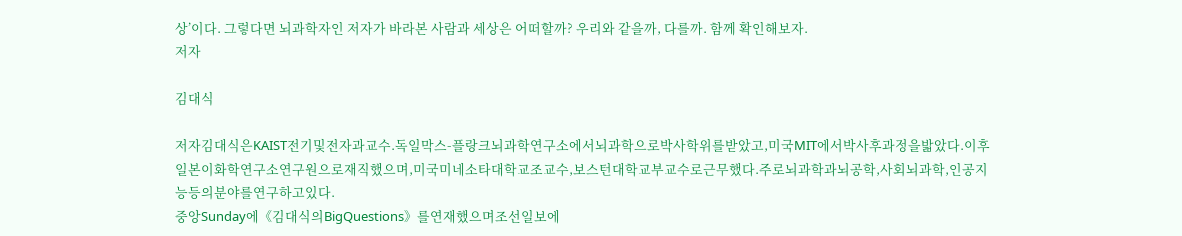상’이다. 그렇다면 뇌과학자인 저자가 바라본 사람과 세상은 어떠할까? 우리와 같을까, 다를까. 함께 확인해보자.
저자

김대식

저자김대식은KAIST전기및전자과교수.독일막스-플랑크뇌과학연구소에서뇌과학으로박사학위를받았고,미국MIT에서박사후과정을밟았다.이후일본이화학연구소연구원으로재직했으며,미국미네소타대학교조교수,보스턴대학교부교수로근무했다.주로뇌과학과뇌공학,사회뇌과학,인공지능등의분야를연구하고있다.
중앙Sunday에《김대식의BigQuestions》를연재했으며조선일보에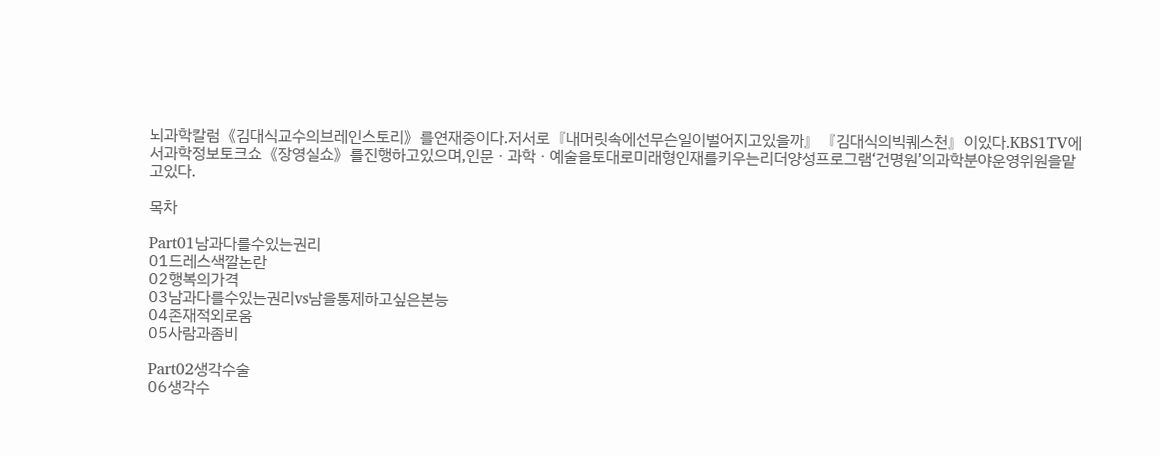뇌과학칼럼《김대식교수의브레인스토리》를연재중이다.저서로『내머릿속에선무슨일이벌어지고있을까』『김대식의빅퀘스천』이있다.KBS1TV에서과학정보토크쇼《장영실쇼》를진행하고있으며,인문ㆍ과학ㆍ예술을토대로미래형인재를키우는리더양성프로그램‘건명원’의과학분야운영위원을맡고있다.

목차

Part01남과다를수있는권리
01드레스색깔논란
02행복의가격
03남과다를수있는권리vs남을통제하고싶은본능
04존재적외로움
05사람과좀비

Part02생각수술
06생각수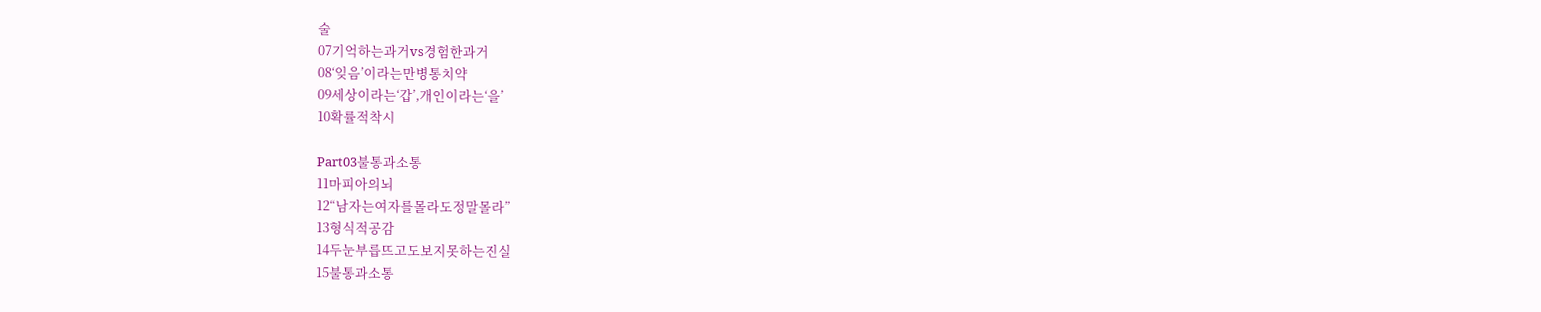술
07기억하는과거vs경험한과거
08‘잊음’이라는만병통치약
09세상이라는‘갑’,개인이라는‘을’
10확률적착시

Part03불통과소통
11마피아의뇌
12“남자는여자를몰라도정말몰라”
13형식적공감
14두눈부릅뜨고도보지못하는진실
15불통과소통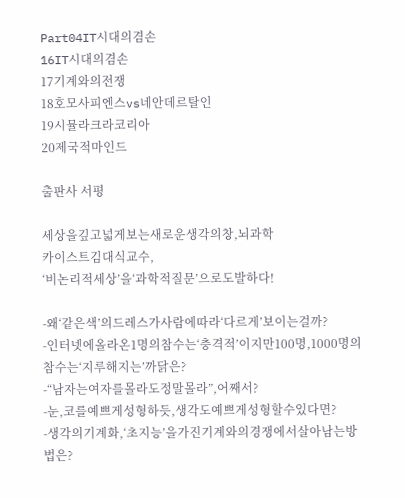Part04IT시대의겸손
16IT시대의겸손
17기계와의전쟁
18호모사피엔스vs네안데르탈인
19시뮬라크라코리아
20제국적마인드

출판사 서평

세상을깊고넓게보는새로운생각의창,뇌과학
카이스트김대식교수,
‘비논리적세상’을‘과학적질문’으로도발하다!

-왜‘같은색’의드레스가사람에따라‘다르게’보이는걸까?
-인터넷에올라온1명의참수는‘충격적’이지만100명,1000명의참수는‘지루해지는’까닭은?
-“남자는여자를몰라도정말몰라”,어째서?
-눈,코를예쁘게성형하듯,생각도예쁘게성형할수있다면?
-생각의기계화,‘초지능’을가진기계와의경쟁에서살아남는방법은?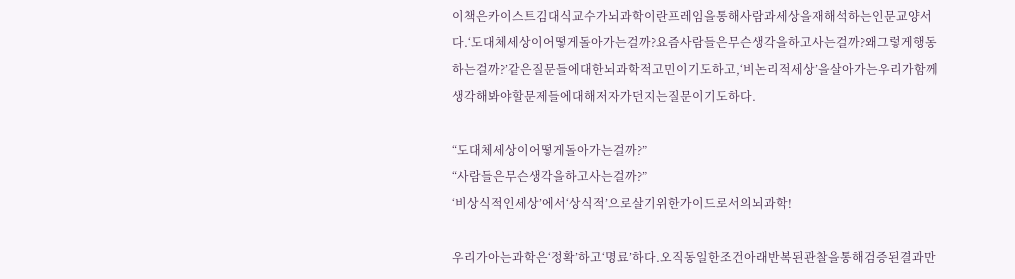이책은카이스트김대식교수가뇌과학이란프레임을통해사람과세상을재해석하는인문교양서다.‘도대체세상이어떻게돌아가는걸까?요즘사람들은무슨생각을하고사는걸까?왜그렇게행동하는걸까?’같은질문들에대한뇌과학적고민이기도하고,‘비논리적세상’을살아가는우리가함께생각해봐야할문제들에대해저자가던지는질문이기도하다.

“도대체세상이어떻게돌아가는걸까?”
“사람들은무슨생각을하고사는걸까?”
‘비상식적인세상’에서‘상식적’으로살기위한가이드로서의뇌과학!

우리가아는과학은‘정확’하고‘명료’하다.오직동일한조건아래반복된관찰을통해검증된결과만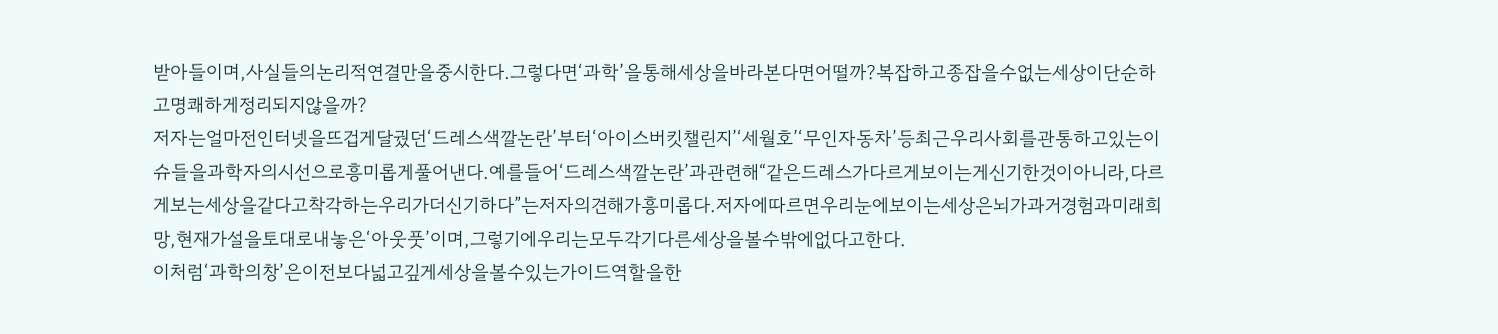받아들이며,사실들의논리적연결만을중시한다.그렇다면‘과학’을통해세상을바라본다면어떨까?복잡하고종잡을수없는세상이단순하고명쾌하게정리되지않을까?
저자는얼마전인터넷을뜨겁게달궜던‘드레스색깔논란’부터‘아이스버킷챌린지’‘세월호’‘무인자동차’등최근우리사회를관통하고있는이슈들을과학자의시선으로흥미롭게풀어낸다.예를들어‘드레스색깔논란’과관련해“같은드레스가다르게보이는게신기한것이아니라,다르게보는세상을같다고착각하는우리가더신기하다”는저자의견해가흥미롭다.저자에따르면우리눈에보이는세상은뇌가과거경험과미래희망,현재가설을토대로내놓은‘아웃풋’이며,그렇기에우리는모두각기다른세상을볼수밖에없다고한다.
이처럼‘과학의창’은이전보다넓고깊게세상을볼수있는가이드역할을한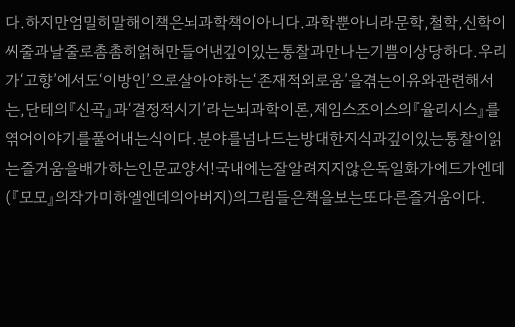다.하지만엄밀히말해이책은뇌과학책이아니다.과학뿐아니라문학,철학,신학이씨줄과날줄로촘촘히얽혀만들어낸깊이있는통찰과만나는기쁨이상당하다.우리가‘고향’에서도‘이방인’으로살아야하는‘존재적외로움’을겪는이유와관련해서는,단테의『신곡』과‘결정적시기’라는뇌과학이론,제임스조이스의『율리시스』를엮어이야기를풀어내는식이다.분야를넘나드는방대한지식과깊이있는통찰이읽는즐거움을배가하는인문교양서!국내에는잘알려지지않은독일화가에드가엔데(『모모』의작가미하엘엔데의아버지)의그림들은책을보는또다른즐거움이다.